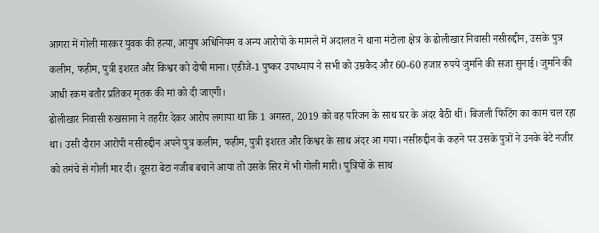आगरा में गोली मारकर युवक की हत्या, आयुष अधिनियम व अन्य आरोपों के मामले में अदालत ने थाना मंटोला क्षेत्र के ढोलीखार निवासी नसीरुद्दीन, उसके पुत्र कलीम, फहीम, पुत्री इशरत और किश्वर को दोषी माना। एडीजे-1 पुष्कर उपाध्याय ने सभी को उम्रकैद और 60-60 हजार रुपये जुर्माने की सजा सुनाई। जुर्माने की आधी रकम बतौर प्रतिकर मृतक की मां को दी जाएगी।
ढोलीखार निवासी रुखसाना ने तहरीर देकर आरोप लगाया था कि 1 अगस्त, 2019 को वह परिजन के साथ घर के अंदर बैठी थीं। बिजली फिटिंग का काम चल रहा था। उसी दौरान आरोपी नसीरुद्दीन अपने पुत्र कलीम, फहीम, पुत्री इशरत और किश्वर के साथ अंदर आ गया। नसीरुद्दीन के कहने पर उसके पुत्रों ने उनके बेटे नजीर को तमंचे से गोली मार दी। दूसरा बेटा नजीब बचाने आया तो उसके सिर में भी गोली मारी। पुत्रियों के साथ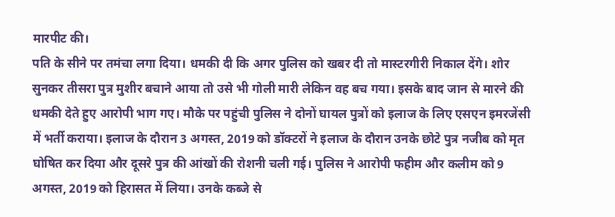मारपीट की।
पति के सीने पर तमंचा लगा दिया। धमकी दी कि अगर पुलिस को खबर दी तो मास्टरगीरी निकाल देंगे। शोर सुनकर तीसरा पुत्र मुशीर बचाने आया तो उसे भी गोली मारी लेकिन वह बच गया। इसके बाद जान से मारने की धमकी देते हुए आरोपी भाग गए। मौके पर पहुंची पुलिस ने दोनों घायल पुत्रों को इलाज के लिए एसएन इमरजेंसी में भर्ती कराया। इलाज के दौरान 3 अगस्त, 2019 को डॉक्टरों ने इलाज के दौरान उनके छोटे पुत्र नजीब को मृत घोषित कर दिया और दूसरे पुत्र की आंखों की रोशनी चली गई। पुलिस ने आरोपी फहीम और कलीम को 9 अगस्त, 2019 को हिरासत में लिया। उनके कब्जे से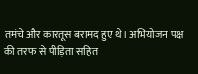तमंचे और कारतूस बरामद हुए थे। अभियोजन पक्ष की तरफ से पीड़िता सहित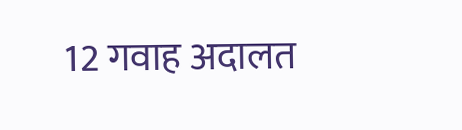12 गवाह अदालत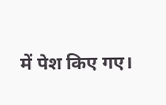में पेश किए गए।